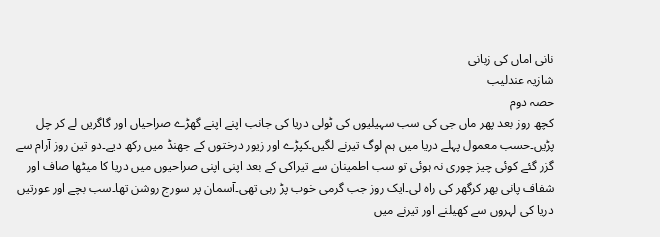نانی اماں کی زبانی
شازیہ عندلیب
حصہ دوم
کچھ روز بعد پھر ماں جی کی سب سہیلیوں کی ٹولی دریا کی جانب اپنے اپنے گھڑے صراحیاں اور گاگریں لے کر چل پڑیں۔حسب معمول پہلے دریا میں ہم لوگ تیرنے لگیں۔کپڑے اور زیور درختوں کے جھنڈ میں رکھ دیے۔دو تین روز آرام سے گزر گئے کوئی چیز چوری نہ ہوئی تو سب اطمینان سے تیراکی کے بعد اپنی اپنی صراحیوں میں دریا کا میٹھا صاف اور شفاف پانی بھر کرگھر کی راہ لی۔ایک روز جب گرمی خوب پڑ رہی تھی۔آسمان پر سورج روشن تھا۔سب بچے اور عورتیں دریا کی لہروں سے کھیلنے اور تیرنے میں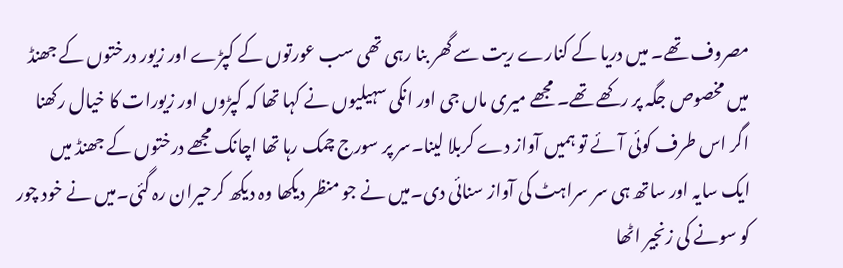مصروف تھے۔ میں دریا کے کنارے ریت سے گھر بنا رہی تھی سب عورتوں کے کپڑے اور زیور درختوں کے جھنڈ میں مخصوص جگہ پر رکھے تھے۔ مجھے میری ماں جی اور انکی سہیلیوں نے کہا تھا کہ کپڑوں اور زیورات کا خیال رکھنا اگر اس طرف کوئی آئے تو ہمیں آواز دے کربلا لینا۔سر پر سورج چمک رہا تھا اچانک مجھے درختوں کے جھنڈ میں ایک سایہ اور ساتھ ہی سر سراہٹ کی آواز سنائی دی۔میں نے جو منظر دیکھا وہ دیکھ کرحیران رہ گئی۔میں نے خود چور کو سونے کی زنجیر اٹھا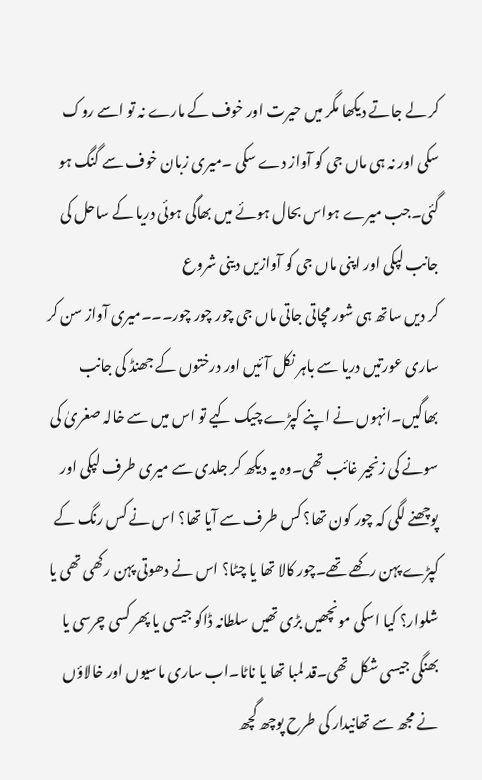کر لے جاتے دیکھا مگر میں حیرت اور خوف کے مارے نہ تو اسے روک سکی اور نہ ہی ماں جی کو آواز دے سکی ۔میری زبان خوف سے گنگ ہو گئی۔جب میرے ہواس بحال ہوئے میں بھاگی ہوئی دریا کے ساحل کی جانب لپکی اور اپنی ماں جی کو آوازیں دینی شروع
کر دیں ساتھ ہی شور مچاتی جاتی ماں جی چور چور چور۔۔۔میری آواز سن کر ساری عورتیں دریا سے باہر نکل آئیں اور درختوں کے جھنڈ کی جانب بھاگیں۔انہوں نے اپنے کپڑے چیک کیے تو اس میں سے خالہ صغریٰ کی سونے کی زنجیر غائب تھی۔وہ یہ دیکھ کر جلدی سے میری طرف لپکی اور پوچھنے لگی کہ چور کون تھا؟ کس طرف سے آیا تھا؟ اس نے کس رنگ کے کپڑے پہن رکھے تھے۔چور کالا تھا یا چٹا؟ اس نے دھوتی پہن رکھی تھی یا شلوار؟ کیا اسکی مونچھیں بڑی تھیں سلطانہ ڈاکو جیسی یا پھر کسی چرسی یا بھنگی جیسی شکل تھی۔قد لمبا تھا یا ناٹا۔اب ساری ماسیوں اور خالاؤں نے مجھ سے تھانیدار کی طرح پوچھ گچھ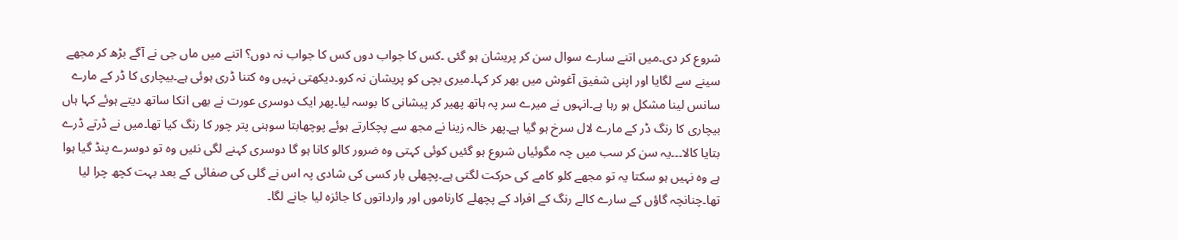شروع کر دی۔میں اتنے سارے سوال سن کر پریشان ہو گئی ۔کس کا جواب دوں کس کا جواب نہ دوں؟ اتنے میں ماں جی نے آگے بڑھ کر مجھے سینے سے لگایا اور اپنی شفیق آغوش میں بھر کر کہا۔میری بچی کو پریشان نہ کرو۔دیکھتی نہیں وہ کتنا ڈری ہوئی ہے۔بیچاری کا ڈر کے مارے سانس لینا مشکل ہو رہا ہے۔انہوں نے میرے سر پہ ہاتھ پھیر کر پیشانی کا بوسہ لیا۔پھر ایک دوسری عورت نے بھی انکا ساتھ دیتے ہوئے کہا ہاں بیچاری کا رنگ ڈر کے مارے لال سرخ ہو گیا ہے۔پھر خالہ زینا نے مجھ سے پچکارتے ہوئے پوچھابتا سوہنی پتر چور کا رنگ کیا تھا۔میں نے ڈرتے ڈرے بتایا کالا۔۔۔یہ سن کر سب میں چہ مگوئیاں شروع ہو گئیں کوئی کہتی وہ ضرور کالو کانا ہو گا دوسری کہنے لگی نئیں وہ تو دوسرے پنڈ گیا ہوا ہے وہ نہیں ہو سکتا یہ تو مجھے کلو کامے کی حرکت لگتی ہے۔پچھلی بار کسی کی شادی پہ اس نے گلی کی صفائی کے بعد بہت کچھ چرا لیا تھا۔چنانچہ گاؤں کے سارے کالے رنگ کے افراد کے پچھلے کارناموں اور وارداتوں کا جائزہ لیا جانے لگا۔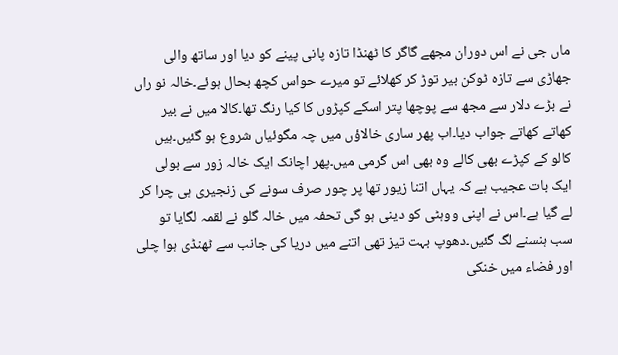ماں جی نے اس دوران مجھے گاگر کا ٹھنڈا تازہ پانی پینے کو دیا اور ساتھ والی جھاڑی سے تازہ ٹوکن بیر توڑ کر کھلائے تو میرے حواس کچھ بحال ہوئے۔خالہ نو راں نے بڑے دلار سے مجھ سے پوچھا پتر اسکے کپڑوں کا کیا رنگ تھا۔کالا میں نے بیر کھاتے کھاتے جواب دیا۔اب پھر ساری خالاؤں میں چہ مگوئیاں شروع ہو گئیں۔ہیں کالو کے کپڑے بھی کالے وہ بھی اس گرمی میں۔پھر اچانک ایک خالہ زور سے بولی ایک بات عجیب ہے کہ یہاں اتنا زیور تھا پر چور صرف سونے کی زنجیری ہی چرا کر لے گیا ہے۔اس نے اپنی ووہٹی کو دینی ہو گی تحفہ میں خالہ گلو نے لقمہ لگایا تو سب ہنسنے لگ گئیں۔دھوپ بہت تیز تھی اتنے میں دریا کی جانب سے ٹھنڈی ہوا چلی اور فضاء میں خنکی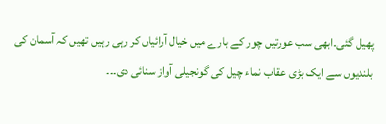پھیل گئی۔ابھی سب عورتیں چور کے بارے میں خیال آرائیاں کر رہی رہیں تھیں کہ آسمان کی بلندیوں سے ایک بڑی عقاب نماء چیل کی گونجیلی آواز سنائی دی۔۔۔